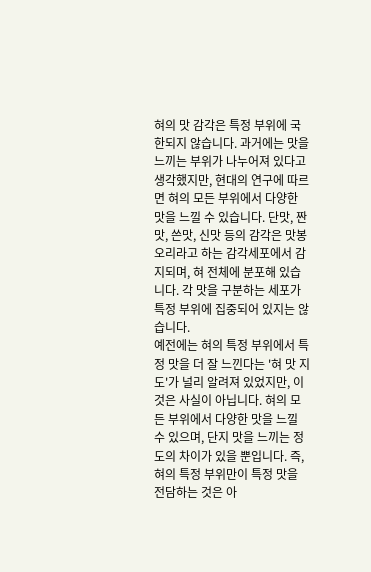혀의 맛 감각은 특정 부위에 국한되지 않습니다. 과거에는 맛을 느끼는 부위가 나누어져 있다고 생각했지만, 현대의 연구에 따르면 혀의 모든 부위에서 다양한 맛을 느낄 수 있습니다. 단맛, 짠맛, 쓴맛, 신맛 등의 감각은 맛봉오리라고 하는 감각세포에서 감지되며, 혀 전체에 분포해 있습니다. 각 맛을 구분하는 세포가 특정 부위에 집중되어 있지는 않습니다.
예전에는 혀의 특정 부위에서 특정 맛을 더 잘 느낀다는 '혀 맛 지도'가 널리 알려져 있었지만, 이것은 사실이 아닙니다. 혀의 모든 부위에서 다양한 맛을 느낄 수 있으며, 단지 맛을 느끼는 정도의 차이가 있을 뿐입니다. 즉, 혀의 특정 부위만이 특정 맛을 전담하는 것은 아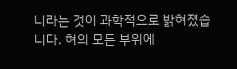니라는 것이 과학적으로 밝혀졌습니다. 혀의 모든 부위에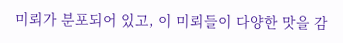미뢰가 분포되어 있고, 이 미뢰들이 다양한 맛을 감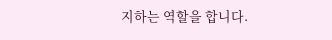지하는 역할을 합니다.